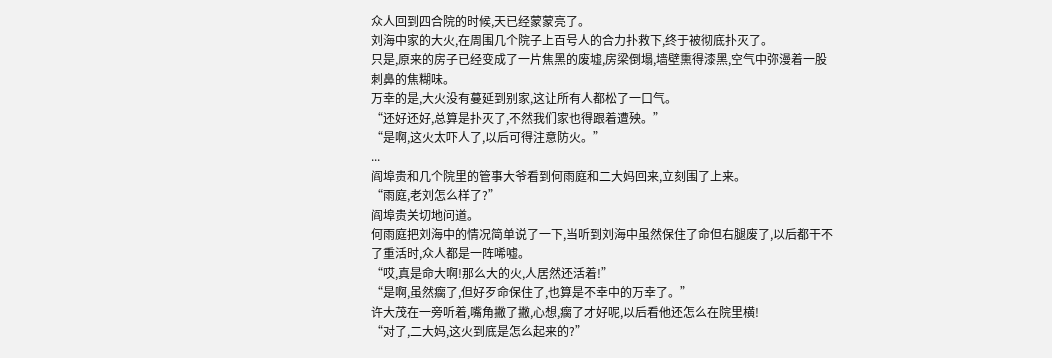众人回到四合院的时候,天已经蒙蒙亮了。
刘海中家的大火,在周围几个院子上百号人的合力扑救下,终于被彻底扑灭了。
只是,原来的房子已经变成了一片焦黑的废墟,房梁倒塌,墙壁熏得漆黑,空气中弥漫着一股刺鼻的焦糊味。
万幸的是,大火没有蔓延到别家,这让所有人都松了一口气。
“还好还好,总算是扑灭了,不然我们家也得跟着遭殃。”
“是啊,这火太吓人了,以后可得注意防火。”
...
阎埠贵和几个院里的管事大爷看到何雨庭和二大妈回来,立刻围了上来。
“雨庭,老刘怎么样了?”
阎埠贵关切地问道。
何雨庭把刘海中的情况简单说了一下,当听到刘海中虽然保住了命但右腿废了,以后都干不了重活时,众人都是一阵唏嘘。
“哎,真是命大啊!那么大的火,人居然还活着!”
“是啊,虽然瘸了,但好歹命保住了,也算是不幸中的万幸了。”
许大茂在一旁听着,嘴角撇了撇,心想,瘸了才好呢,以后看他还怎么在院里横!
“对了,二大妈,这火到底是怎么起来的?”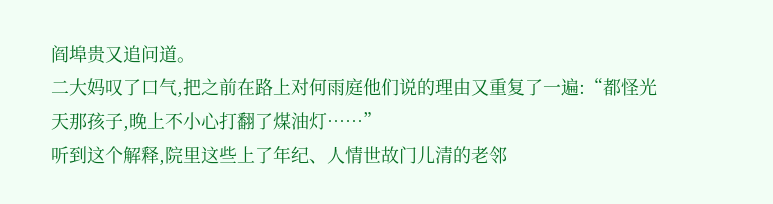阎埠贵又追问道。
二大妈叹了口气,把之前在路上对何雨庭他们说的理由又重复了一遍:“都怪光天那孩子,晚上不小心打翻了煤油灯……”
听到这个解释,院里这些上了年纪、人情世故门儿清的老邻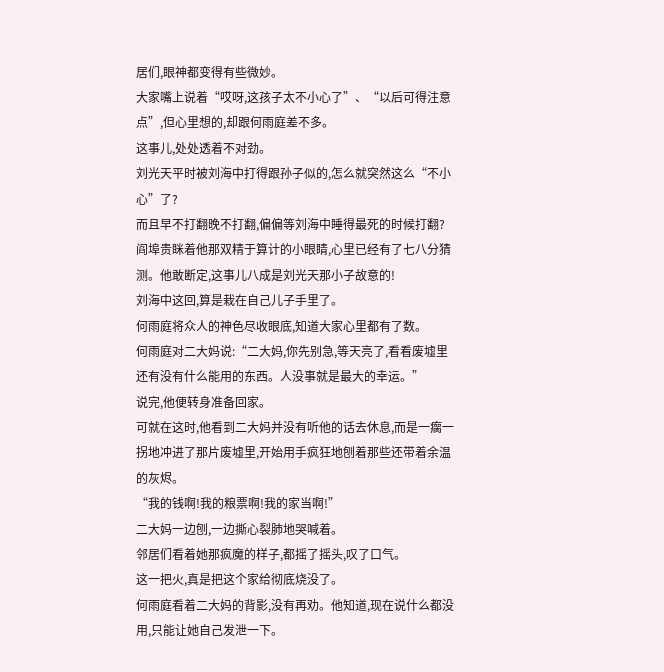居们,眼神都变得有些微妙。
大家嘴上说着“哎呀,这孩子太不小心了”、“以后可得注意点”,但心里想的,却跟何雨庭差不多。
这事儿,处处透着不对劲。
刘光天平时被刘海中打得跟孙子似的,怎么就突然这么“不小心”了?
而且早不打翻晚不打翻,偏偏等刘海中睡得最死的时候打翻?
阎埠贵眯着他那双精于算计的小眼睛,心里已经有了七八分猜测。他敢断定,这事儿八成是刘光天那小子故意的!
刘海中这回,算是栽在自己儿子手里了。
何雨庭将众人的神色尽收眼底,知道大家心里都有了数。
何雨庭对二大妈说:“二大妈,你先别急,等天亮了,看看废墟里还有没有什么能用的东西。人没事就是最大的幸运。”
说完,他便转身准备回家。
可就在这时,他看到二大妈并没有听他的话去休息,而是一瘸一拐地冲进了那片废墟里,开始用手疯狂地刨着那些还带着余温的灰烬。
“我的钱啊!我的粮票啊!我的家当啊!”
二大妈一边刨,一边撕心裂肺地哭喊着。
邻居们看着她那疯魔的样子,都摇了摇头,叹了口气。
这一把火,真是把这个家给彻底烧没了。
何雨庭看着二大妈的背影,没有再劝。他知道,现在说什么都没用,只能让她自己发泄一下。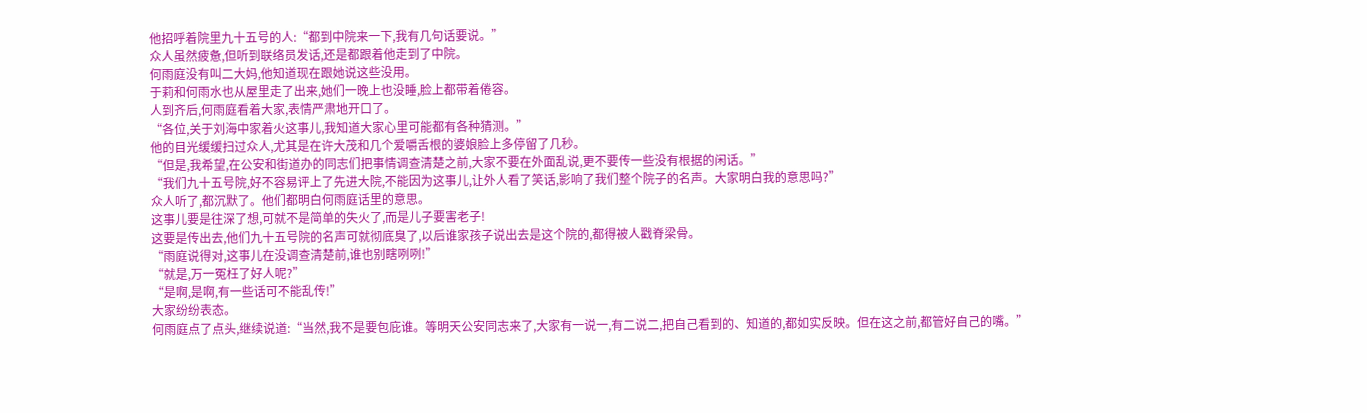他招呼着院里九十五号的人:“都到中院来一下,我有几句话要说。”
众人虽然疲惫,但听到联络员发话,还是都跟着他走到了中院。
何雨庭没有叫二大妈,他知道现在跟她说这些没用。
于莉和何雨水也从屋里走了出来,她们一晚上也没睡,脸上都带着倦容。
人到齐后,何雨庭看着大家,表情严肃地开口了。
“各位,关于刘海中家着火这事儿,我知道大家心里可能都有各种猜测。”
他的目光缓缓扫过众人,尤其是在许大茂和几个爱嚼舌根的婆娘脸上多停留了几秒。
“但是,我希望,在公安和街道办的同志们把事情调查清楚之前,大家不要在外面乱说,更不要传一些没有根据的闲话。”
“我们九十五号院,好不容易评上了先进大院,不能因为这事儿,让外人看了笑话,影响了我们整个院子的名声。大家明白我的意思吗?”
众人听了,都沉默了。他们都明白何雨庭话里的意思。
这事儿要是往深了想,可就不是简单的失火了,而是儿子要害老子!
这要是传出去,他们九十五号院的名声可就彻底臭了,以后谁家孩子说出去是这个院的,都得被人戳脊梁骨。
“雨庭说得对,这事儿在没调查清楚前,谁也别瞎咧咧!”
“就是,万一冤枉了好人呢?”
“是啊,是啊,有一些话可不能乱传!”
大家纷纷表态。
何雨庭点了点头,继续说道:“当然,我不是要包庇谁。等明天公安同志来了,大家有一说一,有二说二,把自己看到的、知道的,都如实反映。但在这之前,都管好自己的嘴。”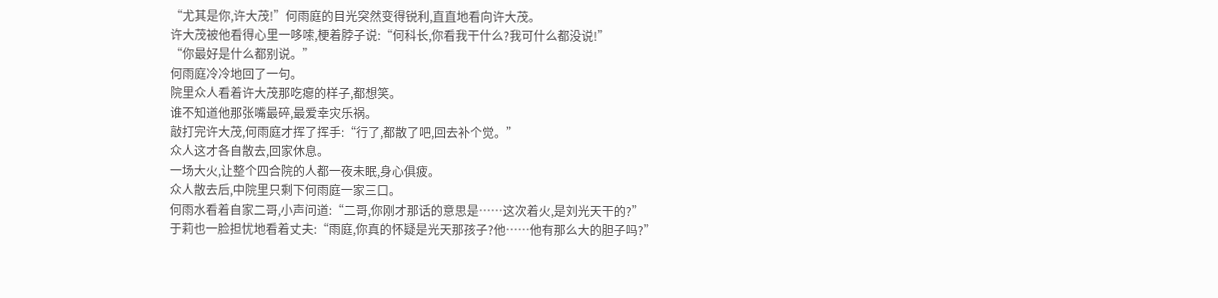“尤其是你,许大茂!”何雨庭的目光突然变得锐利,直直地看向许大茂。
许大茂被他看得心里一哆嗦,梗着脖子说:“何科长,你看我干什么?我可什么都没说!”
“你最好是什么都别说。”
何雨庭冷冷地回了一句。
院里众人看着许大茂那吃瘪的样子,都想笑。
谁不知道他那张嘴最碎,最爱幸灾乐祸。
敲打完许大茂,何雨庭才挥了挥手:“行了,都散了吧,回去补个觉。”
众人这才各自散去,回家休息。
一场大火,让整个四合院的人都一夜未眠,身心俱疲。
众人散去后,中院里只剩下何雨庭一家三口。
何雨水看着自家二哥,小声问道:“二哥,你刚才那话的意思是……这次着火,是刘光天干的?”
于莉也一脸担忧地看着丈夫:“雨庭,你真的怀疑是光天那孩子?他……他有那么大的胆子吗?”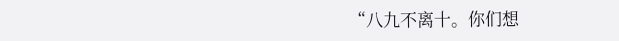“八九不离十。你们想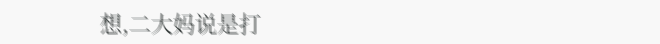想,二大妈说是打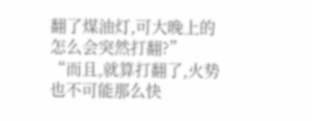翻了煤油灯,可大晚上的怎么会突然打翻?”
“而且,就算打翻了,火势也不可能那么快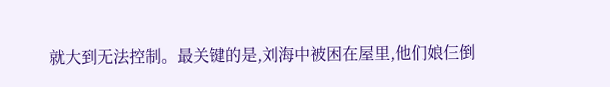就大到无法控制。最关键的是,刘海中被困在屋里,他们娘仨倒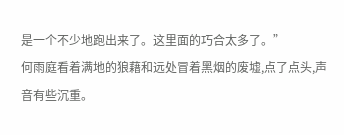是一个不少地跑出来了。这里面的巧合太多了。”
何雨庭看着满地的狼藉和远处冒着黑烟的废墟,点了点头,声音有些沉重。